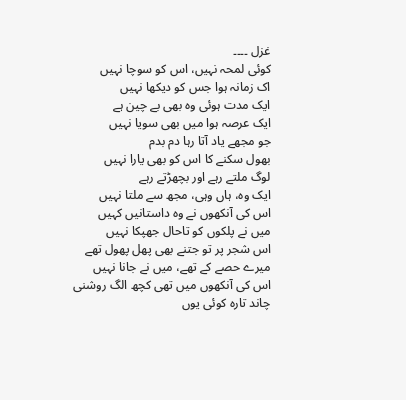غزل ۔۔۔۔
کوئی لمحہ نہیں، اس کو سوچا نہیں
اک زمانہ ہوا جس کو دیکھا نہیں
ایک مدت ہوئی وہ بھی بے چین ہے
ایک عرصہ ہوا میں بھی سویا نہیں
جو مجھے یاد آتا رہا دم بدم
بھول سکنے کا اس کو بھی یارا نہیں
لوگ ملتے رہے اور بچھڑتے رہے
ایک وہ، ہاں وہی، مجھ سے ملتا نہیں
اس کی آنکھوں نے وہ داستانیں کہیں
میں نے پلکوں کو تاحال جھپکا نہیں
اس شجر پر تو جتنے بھی پھل پھول تھے
میرے حصے کے تھے، میں نے جانا نہیں
اس کی آنکھوں میں تھی کچھ الگ روشنی
چاند تارہ کوئی یوں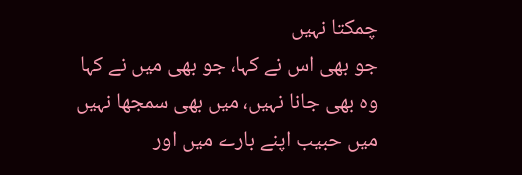چمکتا نہیں
جو بھی اس نے کہا، جو بھی میں نے کہا
وہ بھی جانا نہیں، میں بھی سمجھا نہیں
میں حبیب اپنے بارے میں اور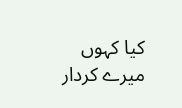کیا کہوں
میرے کردار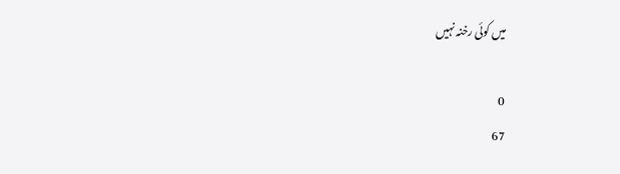میں کوئی رخنہ نہیں

0
67